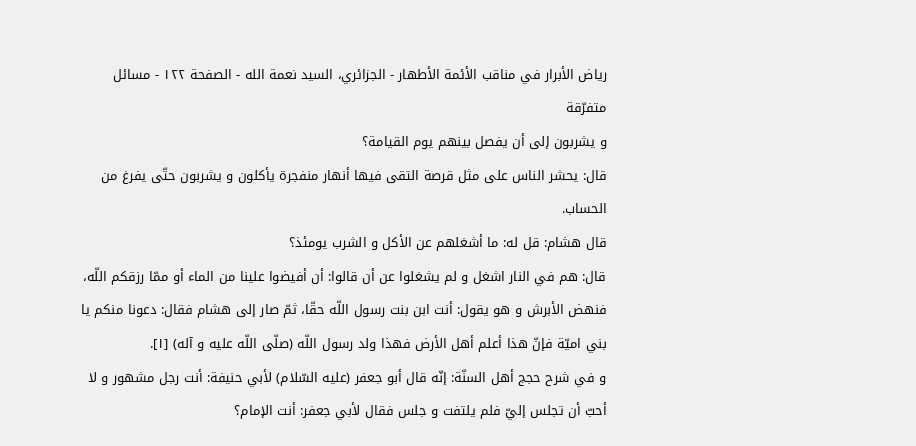رياض الأبرار في مناقب الأئمة الأطهار - الجزائري، السيد نعمة الله - الصفحة ١٢٢ - مسائل متفرّقة
و يشربون إلى أن يفصل بينهم يوم القيامة؟
قال: يحشر الناس على مثل قرصة التقى فيها أنهار منفجرة يأكلون و يشربون حتّى يفرغ من الحساب.
قال هشام: قل له: ما أشغلهم عن الأكل و الشرب يومئذ؟
قال: هم في النار اشغل و لم يشغلوا عن أن قالوا: أن أفيضوا علينا من الماء أو ممّا رزقكم اللّه، فنهض الأبرش و هو يقول: أنت ابن بنت رسول اللّه حقّا، ثمّ صار إلى هشام فقال: دعونا منكم يا بني اميّة فإنّ هذا أعلم أهل الأرض فهذا ولد رسول اللّه (صلّى اللّه عليه و آله) [١].
و في شرح حجج أهل السنّة: إنّه قال أبو جعفر (عليه السّلام) لأبي حنيفة: أنت رجل مشهور و لا أحبّ أن تجلس إليّ فلم يلتفت و جلس فقال لأبي جعفر: أنت الإمام؟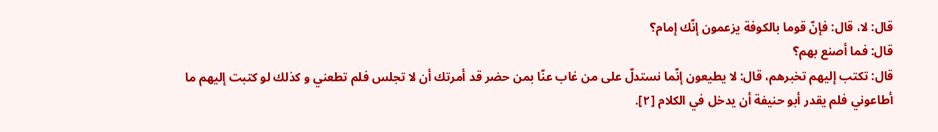قال: لا، قال: فإنّ قوما بالكوفة يزعمون إنّك إمام؟
قال: فما أصنع بهم؟
قال: تكتب إليهم تخبرهم، قال: لا يطيعون إنّما نستدلّ على من غاب عنّا بمن حضر قد أمرتك أن لا تجلس فلم تطعني و كذلك لو كتبت إليهم ما أطاعوني فلم يقدر أبو حنيفة أن يدخل في الكلام [٢].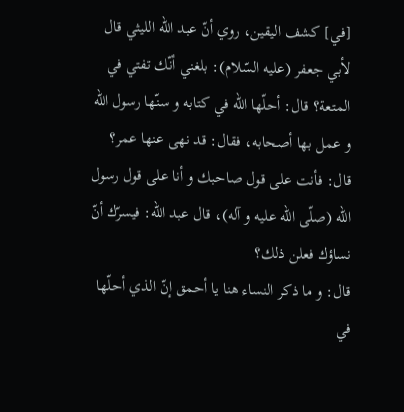[في] كشف اليقين، روي أنّ عبد اللّه الليثي قال لأبي جعفر (عليه السّلام): بلغني أنّك تفتي في المتعة؟ قال: أحلّها اللّه في كتابه و سنّها رسول اللّه و عمل بها أصحابه، فقال: قد نهى عنها عمر؟
قال: فأنت على قول صاحبك و أنا على قول رسول اللّه (صلّى اللّه عليه و آله)، قال عبد اللّه: فيسرّك أنّ نساؤك فعلن ذلك؟
قال: و ما ذكر النساء هنا يا أحمق إنّ الذي أحلّها في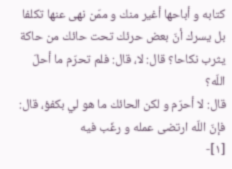كتابه و أباحها أغير منك و ممّن نهى عنها تكلفا بل يسرك أنّ بعض حرئك تحت حائك من حاكة يثرب نكاحا؟ قال: لا، قال: فلم تحرّم ما أحلّ اللّه؟
قال: لا أحرّم و لكن الحائك ما هو لي بكفؤ، قال: فإنّ اللّه ارتضى عمله و رغّب فيه
[١]-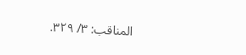المناقب: ٣/ ٣٢٩.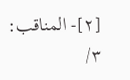[٢]- المناقب: ٣/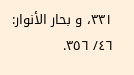٣٣١، و بحار الأنوار: ٤٦/ ٣٥٦.